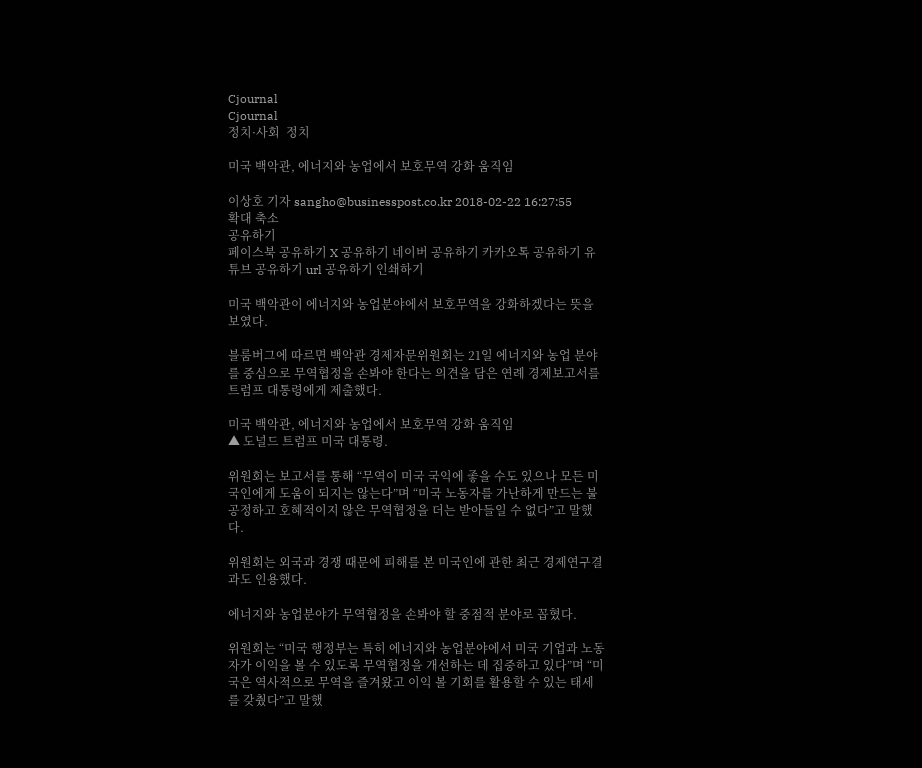Cjournal
Cjournal
정치·사회  정치

미국 백악관, 에너지와 농업에서 보호무역 강화 움직임

이상호 기자 sangho@businesspost.co.kr 2018-02-22 16:27:55
확대 축소
공유하기
페이스북 공유하기 X 공유하기 네이버 공유하기 카카오톡 공유하기 유튜브 공유하기 url 공유하기 인쇄하기

미국 백악관이 에너지와 농업분야에서 보호무역을 강화하겠다는 뜻을 보였다.

블룸버그에 따르면 백악관 경제자문위원회는 21일 에너지와 농업 분야를 중심으로 무역협정을 손봐야 한다는 의견을 담은 연례 경제보고서를 트럼프 대통령에게 제출했다.

미국 백악관, 에너지와 농업에서 보호무역 강화 움직임
▲ 도널드 트럼프 미국 대통령.

위원회는 보고서를 통해 “무역이 미국 국익에 좋을 수도 있으나 모든 미국인에게 도움이 되지는 않는다”며 “미국 노동자를 가난하게 만드는 불공정하고 호혜적이지 않은 무역협정을 더는 받아들일 수 없다”고 말했다.

위원회는 외국과 경쟁 때문에 피해를 본 미국인에 관한 최근 경제연구결과도 인용했다.

에너지와 농업분야가 무역협정을 손봐야 할 중점적 분야로 꼽혔다.

위원회는 “미국 행정부는 특히 에너지와 농업분야에서 미국 기업과 노동자가 이익을 볼 수 있도록 무역협정을 개선하는 데 집중하고 있다”며 “미국은 역사적으로 무역을 즐겨왔고 이익 볼 기회를 활용할 수 있는 태세를 갖췄다”고 말했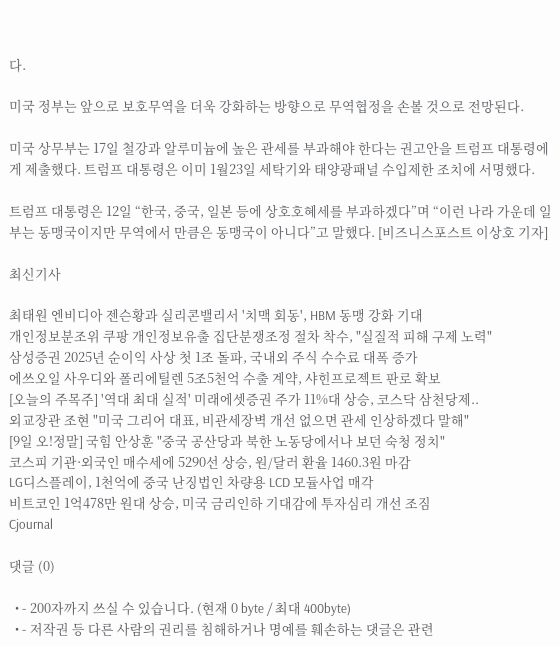다.

미국 정부는 앞으로 보호무역을 더욱 강화하는 방향으로 무역협정을 손볼 것으로 전망된다.

미국 상무부는 17일 철강과 알루미늄에 높은 관세를 부과해야 한다는 권고안을 트럼프 대통령에게 제출했다. 트럼프 대통령은 이미 1월23일 세탁기와 태양광패널 수입제한 조치에 서명했다.

트럼프 대통령은 12일 “한국, 중국, 일본 등에 상호호혜세를 부과하겠다”며 “이런 나라 가운데 일부는 동맹국이지만 무역에서 만큼은 동맹국이 아니다”고 말했다. [비즈니스포스트 이상호 기자]

최신기사

최태원 엔비디아 젠슨황과 실리콘밸리서 '치맥 회동', HBM 동맹 강화 기대
개인정보분조위 쿠팡 개인정보유출 집단분쟁조정 절차 착수, "실질적 피해 구제 노력"
삼성증권 2025년 순이익 사상 첫 1조 돌파, 국내외 주식 수수료 대폭 증가
에쓰오일 사우디와 폴리에틸렌 5조5천억 수출 계약, 샤힌프로젝트 판로 확보
[오늘의 주목주] '역대 최대 실적' 미래에셋증권 주가 11%대 상승, 코스닥 삼천당제..
외교장관 조현 "미국 그리어 대표, 비관세장벽 개선 없으면 관세 인상하겠다 말해"
[9일 오!정말] 국힘 안상훈 "중국 공산당과 북한 노동당에서나 보던 숙청 정치"
코스피 기관·외국인 매수세에 5290선 상승, 원/달러 환율 1460.3원 마감
LG디스플레이, 1천억에 중국 난징법인 차량용 LCD 모듈사업 매각
비트코인 1억478만 원대 상승, 미국 금리인하 기대감에 투자심리 개선 조짐
Cjournal

댓글 (0)

  • - 200자까지 쓰실 수 있습니다. (현재 0 byte / 최대 400byte)
  • - 저작권 등 다른 사람의 권리를 침해하거나 명예를 훼손하는 댓글은 관련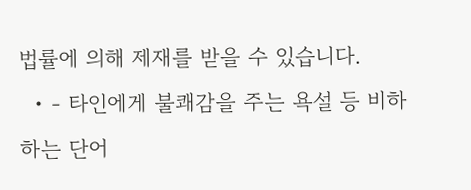법률에 의해 제재를 받을 수 있습니다.
  • - 타인에게 불쾌감을 주는 욕설 등 비하하는 단어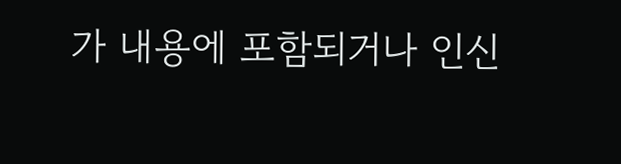가 내용에 포함되거나 인신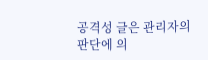공격성 글은 관리자의 판단에 의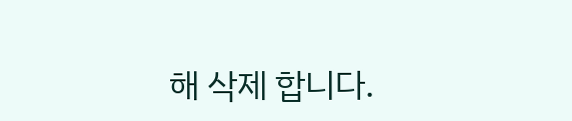해 삭제 합니다.